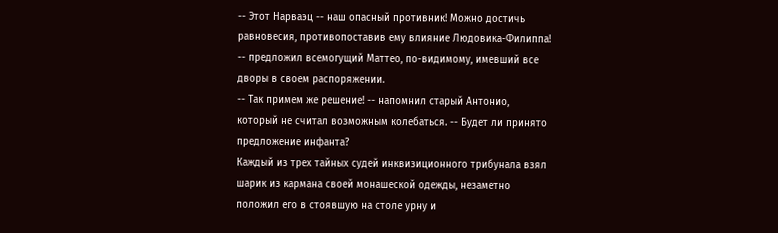-- Этот Нарваэц -- наш опасный противник! Можно достичь равновесия, противопоставив ему влияние Людовика-Филиппа! -- предложил всемогущий Маттео, по-видимому, имевший все дворы в своем распоряжении.
-- Так примем же решение! -- напомнил старый Антонио, который не считал возможным колебаться. -- Будет ли принято предложение инфанта?
Каждый из трех тайных судей инквизиционного трибунала взял шарик из кармана своей монашеской одежды, незаметно положил его в стоявшую на столе урну и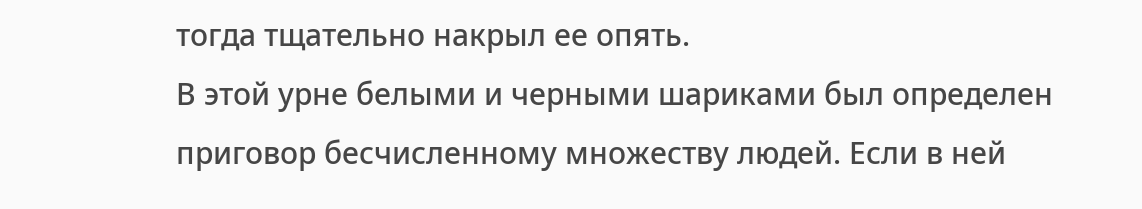тогда тщательно накрыл ее опять.
В этой урне белыми и черными шариками был определен приговор бесчисленному множеству людей. Если в ней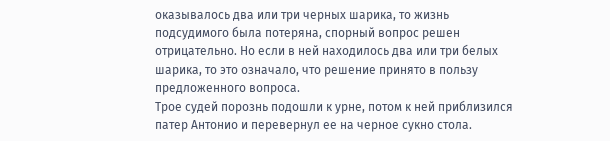оказывалось два или три черных шарика, то жизнь подсудимого была потеряна, спорный вопрос решен отрицательно. Но если в ней находилось два или три белых шарика, то это означало, что решение принято в пользу предложенного вопроса.
Трое судей порознь подошли к урне, потом к ней приблизился патер Антонио и перевернул ее на черное сукно стола.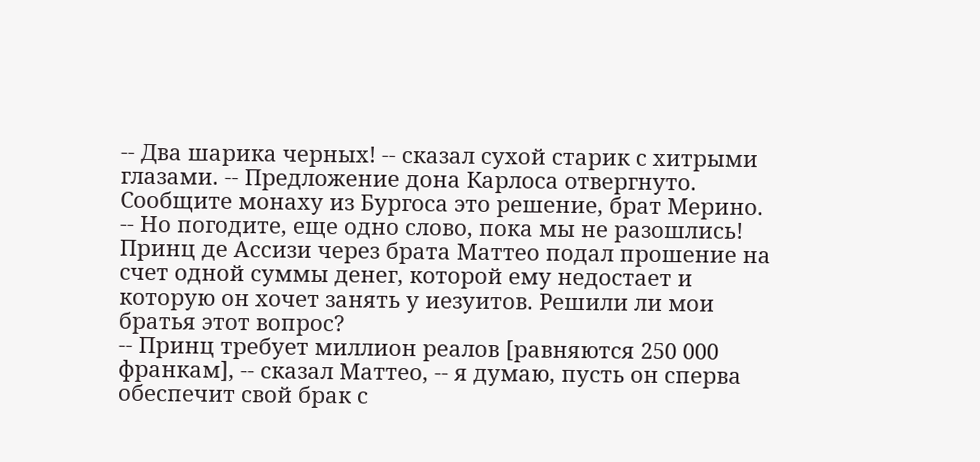-- Два шарика черных! -- сказал сухой старик с хитрыми глазами. -- Предложение дона Карлоса отвергнуто. Сообщите монаху из Бургоса это решение, брат Мерино.
-- Но погодите, еще одно слово, пока мы не разошлись! Принц де Ассизи через брата Маттео подал прошение на счет одной суммы денег, которой ему недостает и которую он хочет занять у иезуитов. Решили ли мои братья этот вопрос?
-- Принц требует миллион реалов [равняются 250 000 франкам], -- сказал Маттео, -- я думаю, пусть он сперва обеспечит свой брак с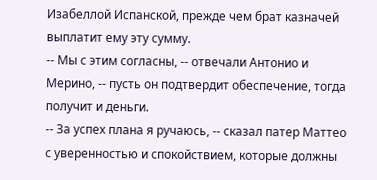Изабеллой Испанской, прежде чем брат казначей выплатит ему эту сумму.
-- Мы с этим согласны, -- отвечали Антонио и Мерино, -- пусть он подтвердит обеспечение, тогда получит и деньги.
-- За успех плана я ручаюсь, -- сказал патер Маттео с уверенностью и спокойствием, которые должны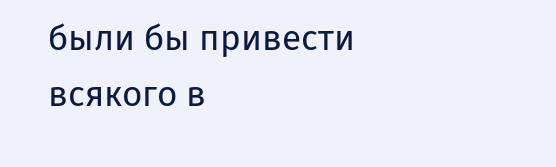были бы привести всякого в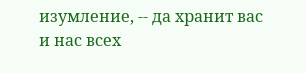изумление, -- да хранит вас и нас всех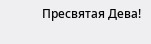Пресвятая Дева!